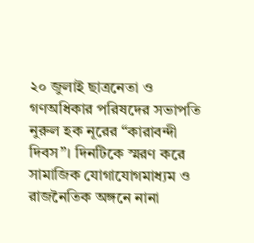২০ জুলাই ছাত্রনেতা ও গণঅধিকার পরিষদের সভাপতি নুরুল হক নূরের “কারাবন্দী দিবস”। দিনটিকে স্মরণ করে সামাজিক যোগাযোগমাধ্যম ও রাজনৈতিক অঙ্গনে নানা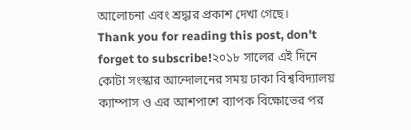আলোচনা এবং শ্রদ্ধার প্রকাশ দেখা গেছে।
Thank you for reading this post, don't forget to subscribe!২০১৮ সালের এই দিনে কোটা সংস্কার আন্দোলনের সময় ঢাকা বিশ্ববিদ্যালয় ক্যাম্পাস ও এর আশপাশে ব্যাপক বিক্ষোভের পর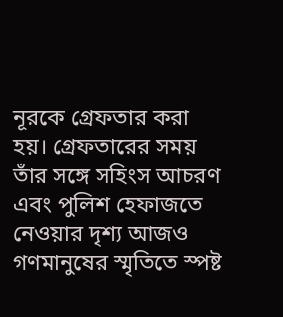নূরকে গ্রেফতার করা হয়। গ্রেফতারের সময় তাঁর সঙ্গে সহিংস আচরণ এবং পুলিশ হেফাজতে নেওয়ার দৃশ্য আজও গণমানুষের স্মৃতিতে স্পষ্ট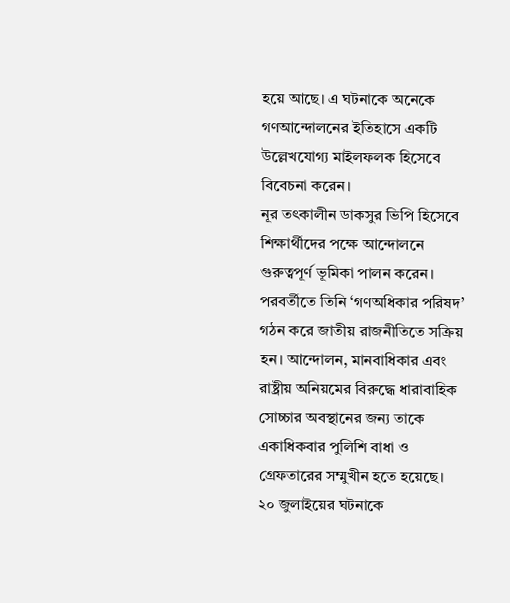হয়ে আছে। এ ঘটনাকে অনেকে গণআন্দোলনের ইতিহাসে একটি উল্লেখযোগ্য মাইলফলক হিসেবে বিবেচনা করেন।
নূর তৎকালীন ডাকসুর ভিপি হিসেবে শিক্ষার্থীদের পক্ষে আন্দোলনে গুরুত্বপূর্ণ ভূমিকা পালন করেন। পরবর্তীতে তিনি ‘গণঅধিকার পরিষদ’ গঠন করে জাতীয় রাজনীতিতে সক্রিয় হন। আন্দোলন, মানবাধিকার এবং রাষ্ট্রীয় অনিয়মের বিরুদ্ধে ধারাবাহিক সোচ্চার অবস্থানের জন্য তাকে একাধিকবার পুলিশি বাধা ও গ্রেফতারের সম্মুখীন হতে হয়েছে।
২০ জুলাইয়ের ঘটনাকে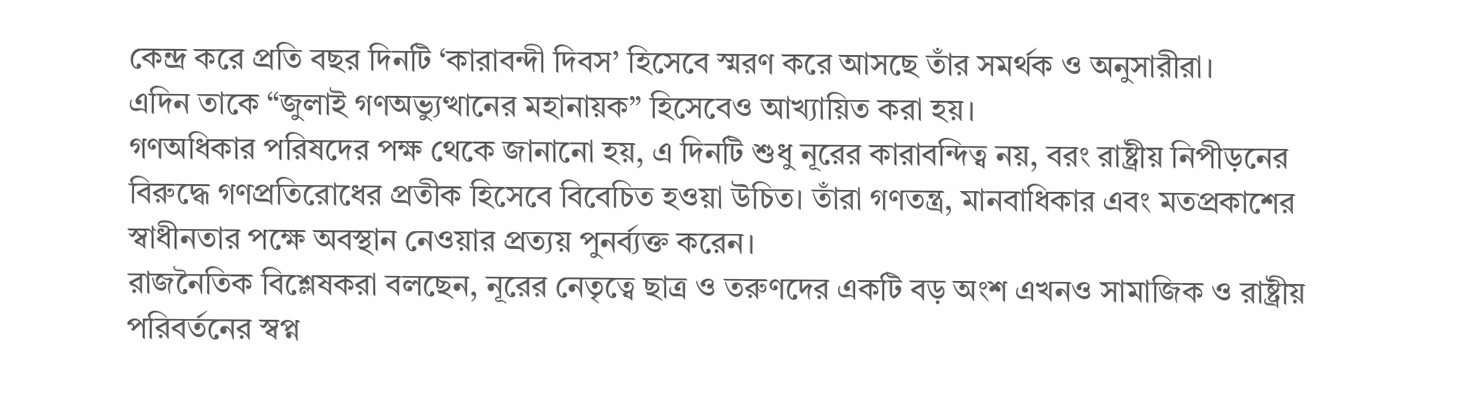কেন্দ্র করে প্রতি বছর দিনটি ‘কারাবন্দী দিবস’ হিসেবে স্মরণ করে আসছে তাঁর সমর্থক ও অনুসারীরা।
এদিন তাকে “জুলাই গণঅভ্যুত্থানের মহানায়ক” হিসেবেও আখ্যায়িত করা হয়।
গণঅধিকার পরিষদের পক্ষ থেকে জানানো হয়, এ দিনটি শুধু নূরের কারাবন্দিত্ব নয়, বরং রাষ্ট্রীয় নিপীড়নের বিরুদ্ধে গণপ্রতিরোধের প্রতীক হিসেবে বিবেচিত হওয়া উচিত। তাঁরা গণতন্ত্র, মানবাধিকার এবং মতপ্রকাশের স্বাধীনতার পক্ষে অবস্থান নেওয়ার প্রত্যয় পুনর্ব্যক্ত করেন।
রাজনৈতিক বিশ্লেষকরা বলছেন, নূরের নেতৃত্বে ছাত্র ও তরুণদের একটি বড় অংশ এখনও সামাজিক ও রাষ্ট্রীয় পরিবর্তনের স্বপ্ন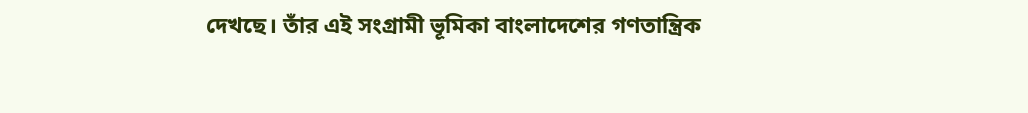দেখছে। তাঁর এই সংগ্রামী ভূমিকা বাংলাদেশের গণতান্ত্রিক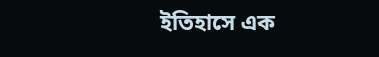ইতিহাসে এক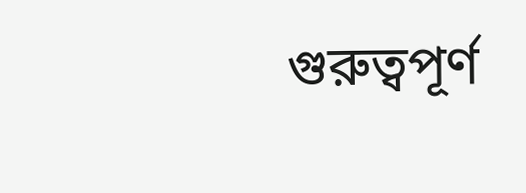গুরুত্বপূর্ণ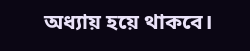অধ্যায় হয়ে থাকবে।